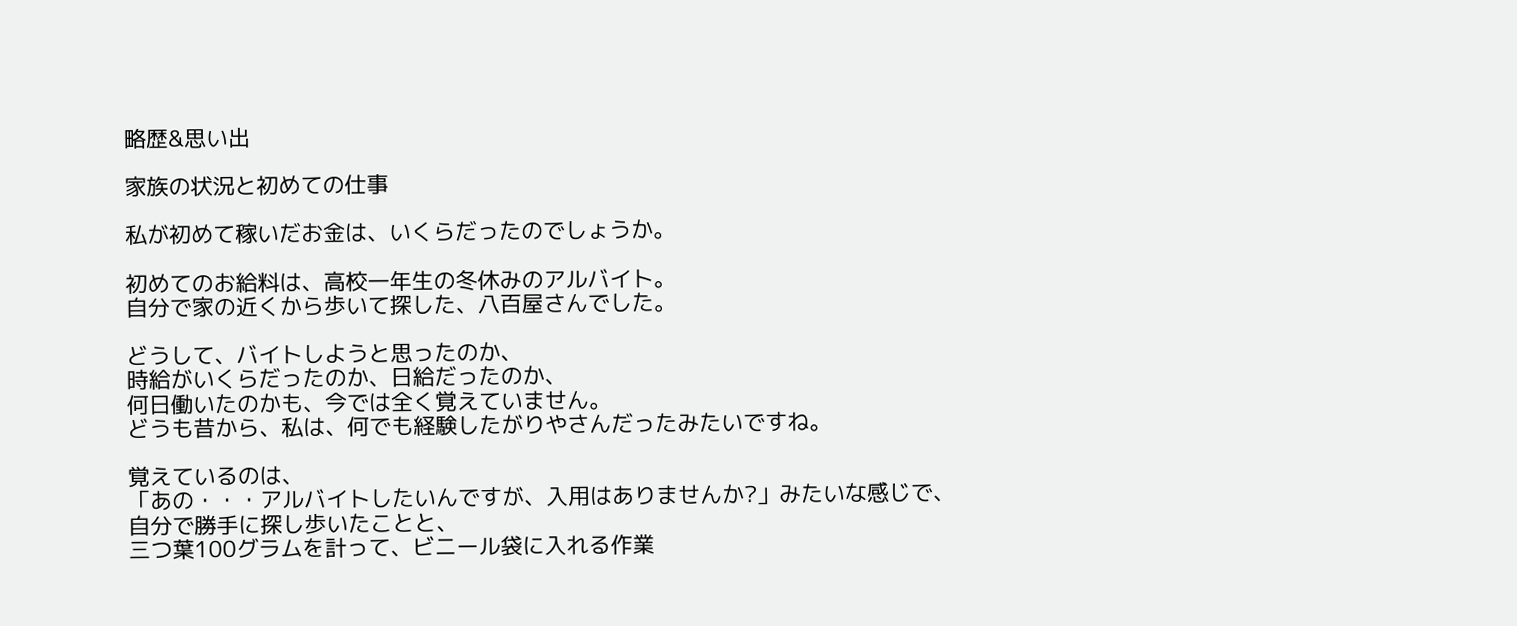略歴&思い出

家族の状況と初めての仕事

私が初めて稼いだお金は、いくらだったのでしょうか。

初めてのお給料は、高校一年生の冬休みのアルバイト。
自分で家の近くから歩いて探した、八百屋さんでした。

どうして、バイトしようと思ったのか、
時給がいくらだったのか、日給だったのか、
何日働いたのかも、今では全く覚えていません。
どうも昔から、私は、何でも経験したがりやさんだったみたいですね。

覚えているのは、
「あの・・・アルバイトしたいんですが、入用はありませんか?」みたいな感じで、
自分で勝手に探し歩いたことと、
三つ葉100グラムを計って、ビニール袋に入れる作業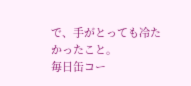で、手がとっても冷たかったこと。
毎日缶コー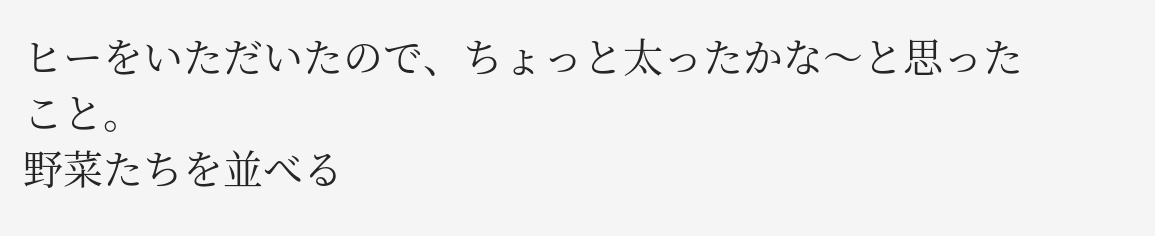ヒーをいただいたので、ちょっと太ったかな〜と思ったこと。
野菜たちを並べる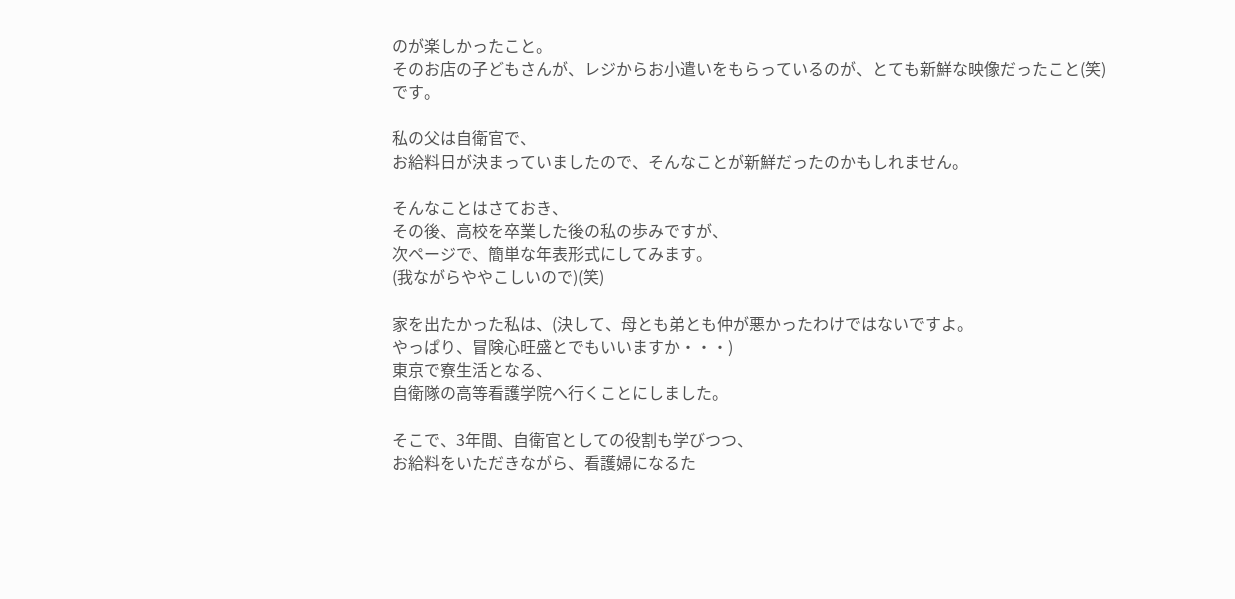のが楽しかったこと。
そのお店の子どもさんが、レジからお小遣いをもらっているのが、とても新鮮な映像だったこと(笑)
です。

私の父は自衛官で、
お給料日が決まっていましたので、そんなことが新鮮だったのかもしれません。

そんなことはさておき、
その後、高校を卒業した後の私の歩みですが、
次ページで、簡単な年表形式にしてみます。
(我ながらややこしいので)(笑)

家を出たかった私は、(決して、母とも弟とも仲が悪かったわけではないですよ。
やっぱり、冒険心旺盛とでもいいますか・・・)
東京で寮生活となる、
自衛隊の高等看護学院へ行くことにしました。

そこで、3年間、自衛官としての役割も学びつつ、
お給料をいただきながら、看護婦になるた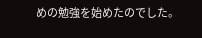めの勉強を始めたのでした。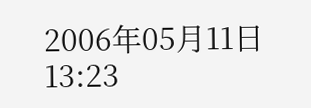2006年05月11日 13:23